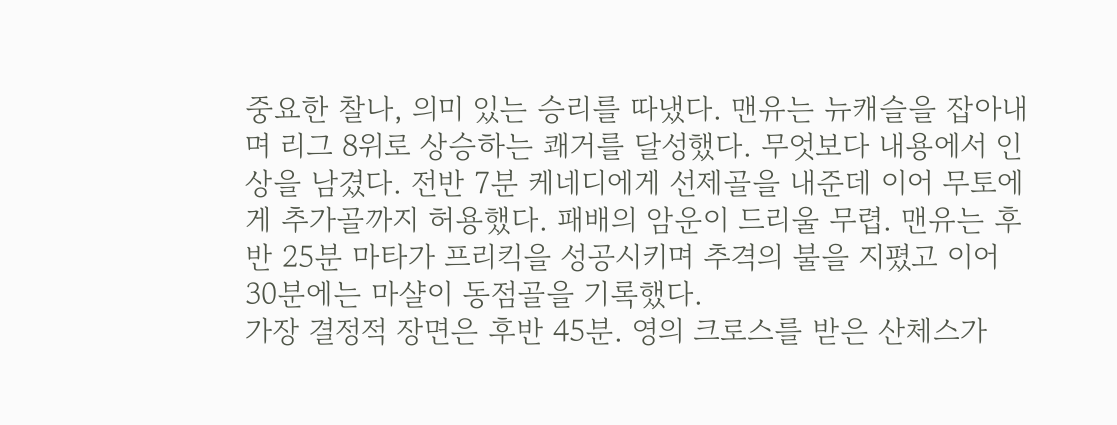중요한 찰나, 의미 있는 승리를 따냈다. 맨유는 뉴캐슬을 잡아내며 리그 8위로 상승하는 쾌거를 달성했다. 무엇보다 내용에서 인상을 남겼다. 전반 7분 케네디에게 선제골을 내준데 이어 무토에게 추가골까지 허용했다. 패배의 암운이 드리울 무렵. 맨유는 후반 25분 마타가 프리킥을 성공시키며 추격의 불을 지폈고 이어 30분에는 마샬이 동점골을 기록했다.
가장 결정적 장면은 후반 45분. 영의 크로스를 받은 산체스가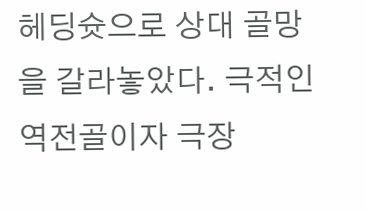헤딩슛으로 상대 골망을 갈라놓았다. 극적인 역전골이자 극장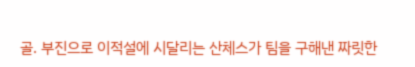골. 부진으로 이적설에 시달리는 산체스가 팀을 구해낸 짜릿한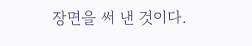장면을 써 낸 것이다.